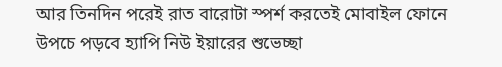আর তিনদিন পরেই রাত বারোটা স্পর্শ করতেই মোবাইল ফোনে উপচে পড়বে হ্যাপি নিউ ইয়ারের শুভেচ্ছা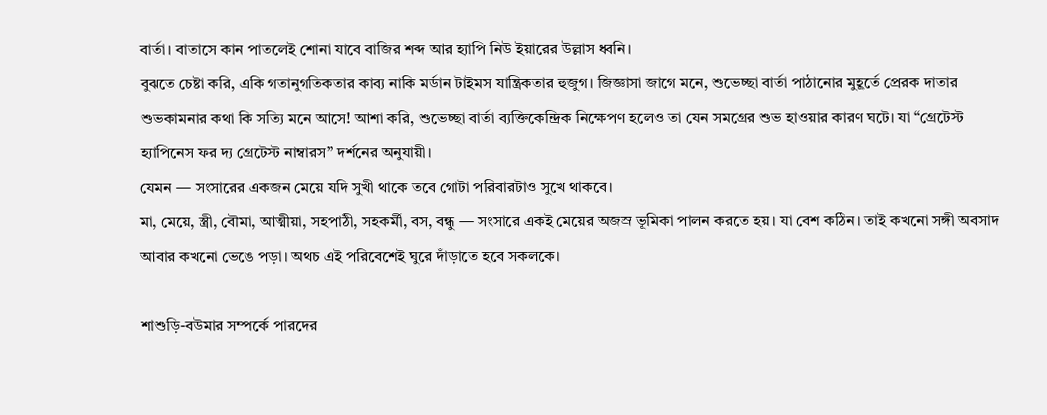বার্তা। বাতাসে কান পাতলেই শোনা যাবে বাজির শব্দ আর হ্যাপি নিউ ইয়ারের উল্লাস ধ্বনি।
বুঝতে চেষ্টা করি, একি গতানুগতিকতার কাব্য নাকি মর্ডান টাইমস যান্ত্রিকতার হুজুগ। জিজ্ঞাসা জাগে মনে, শুভেচ্ছা বার্তা পাঠানোর মুহূর্তে প্রেরক দাতার শুভকামনার কথা কি সত্যি মনে আসে! আশা করি, শুভেচ্ছা বার্তা ব্যক্তিকেন্দ্রিক নিক্ষেপণ হলেও তা যেন সমগ্রের শুভ হাওয়ার কারণ ঘটে। যা “গ্রেটেস্ট হ্যাপিনেস ফর দ্য গ্রেটেস্ট নাম্বারস” দর্শনের অনুযায়ী।
যেমন — সংসারের একজন মেয়ে যদি সুখী থাকে তবে গোটা পরিবারটাও সুখে থাকবে।
মা, মেয়ে, স্ত্রী, বৌমা, আত্মীয়া, সহপাঠী, সহকর্মী, বস, বন্ধু — সংসারে একই মেয়ের অজস্র ভূমিকা পালন করতে হয়। যা বেশ কঠিন। তাই কখনো সঙ্গী অবসাদ আবার কখনো ভেঙে পড়া। অথচ এই পরিবেশেই ঘুরে দাঁড়াতে হবে সকলকে।

শাশুড়ি-বউমার সম্পর্কে পারদের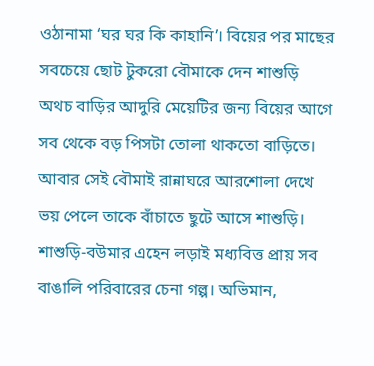ওঠানামা ‘ঘর ঘর কি কাহানি’। বিয়ের পর মাছের সবচেয়ে ছোট টুকরো বৌমাকে দেন শাশুড়ি অথচ বাড়ির আদুরি মেয়েটির জন্য বিয়ের আগে সব থেকে বড় পিসটা তোলা থাকতো বাড়িতে। আবার সেই বৌমাই রান্নাঘরে আরশোলা দেখে ভয় পেলে তাকে বাঁচাতে ছুটে আসে শাশুড়ি।
শাশুড়ি-বউমার এহেন লড়াই মধ্যবিত্ত প্রায় সব বাঙালি পরিবারের চেনা গল্প। অভিমান,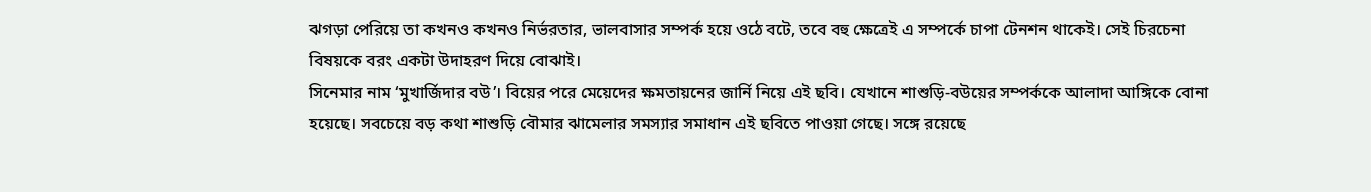ঝগড়া পেরিয়ে তা কখনও কখনও নির্ভরতার, ভালবাসার সম্পর্ক হয়ে ওঠে বটে, তবে বহু ক্ষেত্রেই এ সম্পর্কে চাপা টেনশন থাকেই। সেই চিরচেনা বিষয়কে বরং একটা উদাহরণ দিয়ে বোঝাই।
সিনেমার নাম ‘মুখার্জিদার বউ’। বিয়ের পরে মেয়েদের ক্ষমতায়নের জার্নি নিয়ে এই ছবি। যেখানে শাশুড়ি-বউয়ের সম্পর্ককে আলাদা আঙ্গিকে বোনা হয়েছে। সবচেয়ে বড় কথা শাশুড়ি বৌমার ঝামেলার সমস্যার সমাধান এই ছবিতে পাওয়া গেছে। সঙ্গে রয়েছে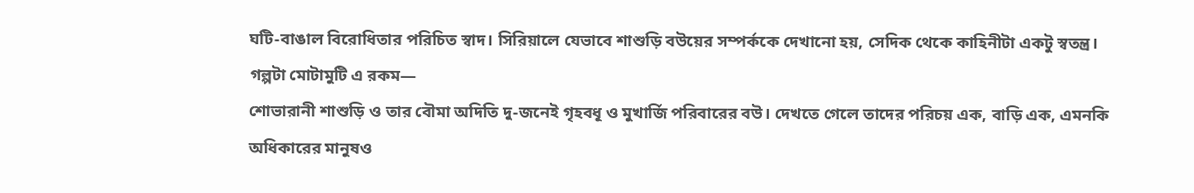ঘটি-বাঙাল বিরোধিতার পরিচিত স্বাদ। সিরিয়ালে যেভাবে শাশুড়ি বউয়ের সম্পর্ককে দেখানো হয়, সেদিক থেকে কাহিনীটা একটু স্বতন্ত্র।
গল্পটা মোটামুটি এ রকম—
শোভারানী শাশুড়ি ও তার বৌমা অদিতি দু-জনেই গৃহবধূ ও মুখার্জি পরিবারের বউ। দেখতে গেলে তাদের পরিচয় এক, বাড়ি এক, এমনকি অধিকারের মানুষও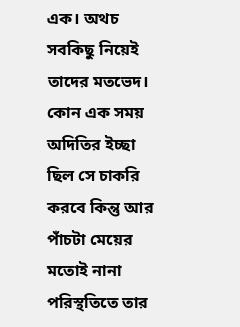এক। অথচ সবকিছু নিয়েই তাদের মতভেদ। কোন এক সময় অদিতির ইচ্ছা ছিল সে চাকরি করবে কিন্তু আর পাঁচটা মেয়ের মতোই নানা পরিস্থতিতে তার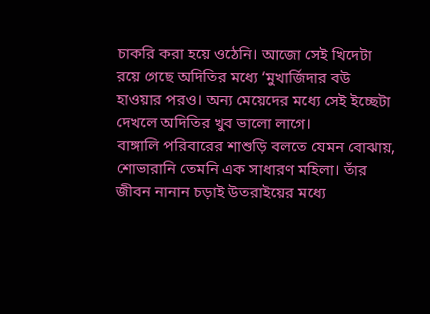চাকরি করা হয়ে ওঠেনি। আজো সেই খিদেটা রয়ে গেছে অদিতির মধ্যে ‘মুখার্জিদার বউ হাওয়ার পরও। অন্য মেয়েদের মধ্যে সেই ইচ্ছেটা দেখলে অদিতির খুব ভালো লাগে।
বাঙ্গালি পরিবারের শাশুড়ি বলতে যেমন বোঝায়, শোভারানি তেমনি এক সাধারণ মহিলা। তাঁর জীবন নানান চড়াই উতরাইয়ের মধ্যে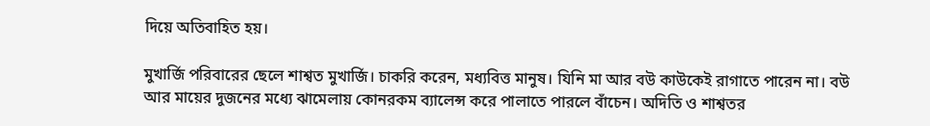দিয়ে অতিবাহিত হয়।

মুখার্জি পরিবারের ছেলে শাশ্বত মুখার্জি। চাকরি করেন, মধ্যবিত্ত মানুষ। যিনি মা আর বউ কাউকেই রাগাতে পারেন না। বউ আর মায়ের দুজনের মধ্যে ঝামেলায় কোনরকম ব্যালেন্স করে পালাতে পারলে বাঁচেন। অদিতি ও শাশ্বতর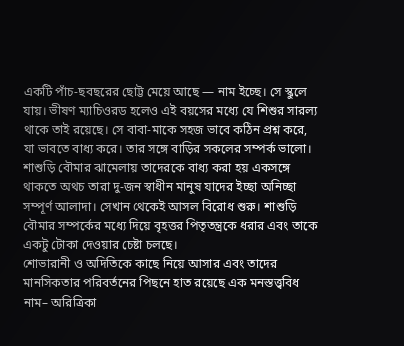একটি পাঁচ-ছবছরের ছোট্ট মেয়ে আছে — নাম ইচ্ছে। সে স্কুলে যায়। ভীষণ ম্যাচিওরড হলেও এই বয়সের মধ্যে যে শিশুর সারল্য থাকে তাই রয়েছে। সে বাবা-মাকে সহজ ভাবে কঠিন প্রশ্ন করে, যা ভাবতে বাধ্য করে। তার সঙ্গে বাড়ির সকলের সম্পর্ক ভালো।
শাশুড়ি বৌমার ঝামেলায় তাদেরকে বাধ্য করা হয় একসঙ্গে থাকতে অথচ তারা দু-জন স্বাধীন মানুষ যাদের ইচ্ছা অনিচ্ছা সম্পূর্ণ আলাদা। সেখান থেকেই আসল বিরোধ শুরু। শাশুড়ি বৌমার সম্পর্কের মধ্যে দিয়ে বৃহত্তর পিতৃতন্ত্রকে ধরার এবং তাকে একটু টোকা দেওয়ার চেষ্টা চলছে।
শোভারানী ও অদিতিকে কাছে নিয়ে আসার এবং তাদের মানসিকতার পরিবর্তনের পিছনে হাত রয়েছে এক মনস্তত্ত্ববিধ নাম– অরিত্রিকা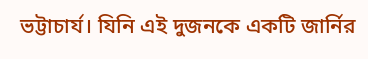ভট্টাচার্য। যিনি এই দুজনকে একটি জার্নির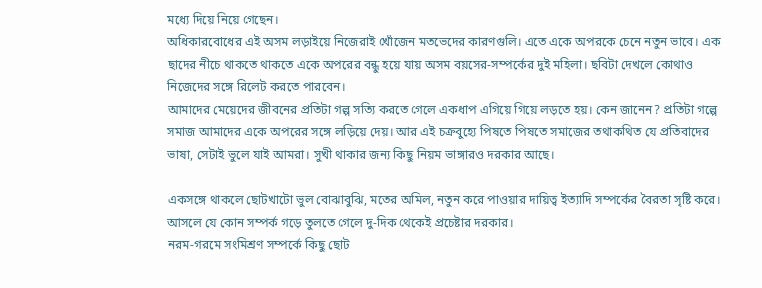মধ্যে দিয়ে নিয়ে গেছেন।
অধিকারবোধের এই অসম লড়াইয়ে নিজেরাই খোঁজেন মতভেদের কারণগুলি। এতে একে অপরকে চেনে নতুন ভাবে। এক ছাদের নীচে থাকতে থাকতে একে অপরের বন্ধু হয়ে যায় অসম বয়সের-সম্পর্কের দুই মহিলা। ছবিটা দেখলে কোথাও নিজেদের সঙ্গে রিলেট করতে পারবেন।
আমাদের মেয়েদের জীবনের প্রতিটা গল্প সত্যি করতে গেলে একধাপ এগিয়ে গিয়ে লড়তে হয়। কেন জানেন? প্রতিটা গল্পে সমাজ আমাদের একে অপরের সঙ্গে লড়িয়ে দেয়। আর এই চক্রবুহ্যে পিষতে পিষতে সমাজের তথাকথিত যে প্রতিবাদের ভাষা, সেটাই ভুলে যাই আমরা। সুখী থাকার জন্য কিছু নিয়ম ভাঙ্গারও দরকার আছে।

একসঙ্গে থাকলে ছোটখাটো ভুল বোঝাবুঝি, মতের অমিল, নতুন করে পাওয়ার দায়িত্ব ইত্যাদি সম্পর্কের বৈরতা সৃষ্টি করে। আসলে যে কোন সম্পর্ক গড়ে তুলতে গেলে দু-দিক থেকেই প্রচেষ্টার দরকার।
নরম-গরমে সংমিশ্রণ সম্পর্কে কিছু ছোট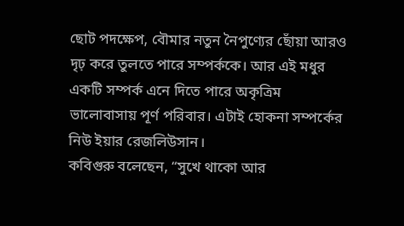ছোট পদক্ষেপ, বৌমার নতুন নৈপুণ্যের ছোঁয়া আরও দৃঢ় করে তুলতে পারে সম্পর্ককে। আর এই মধুর একটি সম্পর্ক এনে দিতে পারে অকৃত্রিম ভালোবাসায় পূর্ণ পরিবার। এটাই হোকনা সম্পর্কের নিউ ইয়ার রেজলিউসান।
কবিগুরু বলেছেন, “সুখে থাকো আর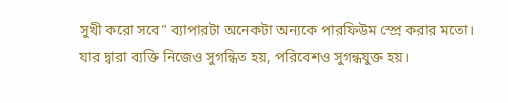সুখী করো সবে” ব্যাপারটা অনেকটা অন্যকে পারফিউম স্প্রে করার মতো। যার দ্বারা ব্যক্তি নিজেও সুগন্ধিত হয়, পরিবেশও সুগন্ধযুক্ত হয়।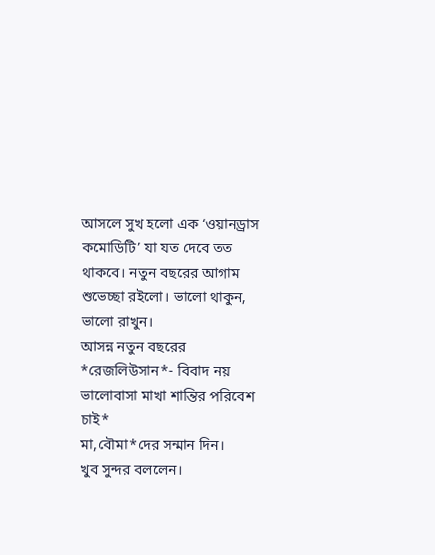আসলে সুখ হলো এক ‘ওয়ানড্রাস কমোডিটি’ যা যত দেবে তত থাকবে। নতুন বছরের আগাম শুভেচ্ছা রইলো। ভালো থাকুন, ভালো রাখুন।
আসন্ন নতুন বছরের *রেজলিউসান*- বিবাদ নয়
ভালোবাসা মাখা শান্তির পরিবেশ চাই*
মা,বৌমা*দের সন্মান দিন।
খুব সুন্দর বললেন।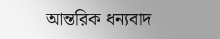আন্তরিক ধন্যবাদ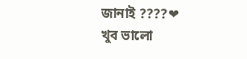জানাই ????❤
খুব ভালো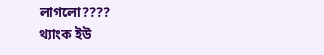লাগলো????
থ্যাংক ইউ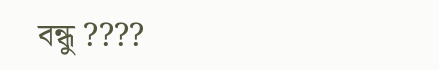বন্ধু ????